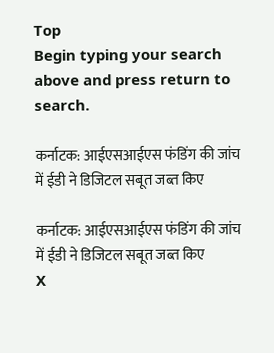Top
Begin typing your search above and press return to search.

कर्नाटक: आईएसआईएस फंडिंग की जांच में ईडी ने डिजिटल सबूत जब्त किए

कर्नाटक: आईएसआईएस फंडिंग की जांच में ईडी ने डिजिटल सबूत जब्त किए
X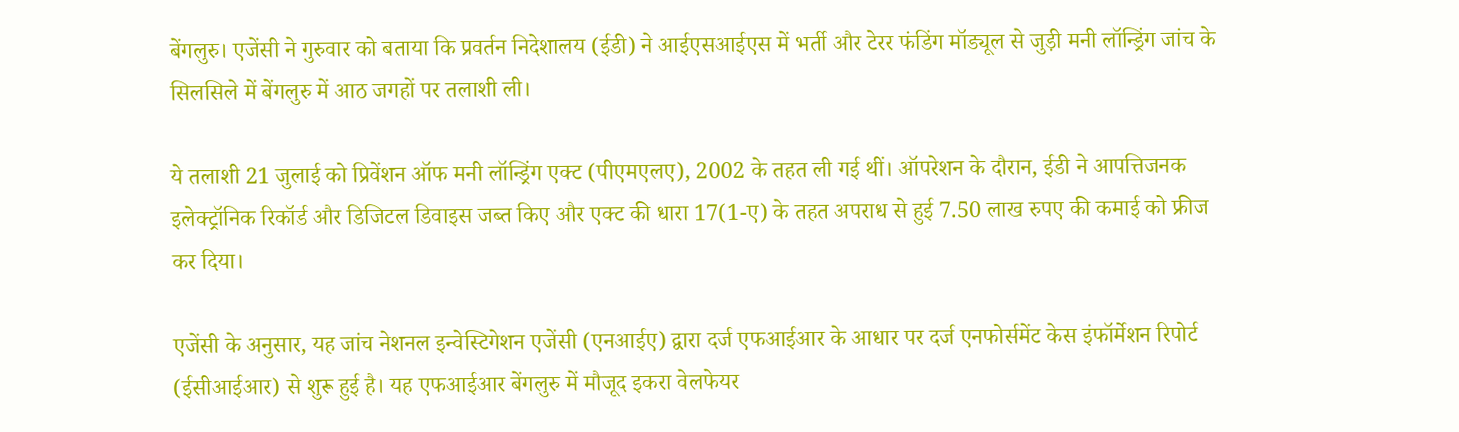बेंगलुरु। एजेंसी ने गुरुवार को बताया कि प्रवर्तन निदेशालय (ईडी) ने आईएसआईएस में भर्ती और टेरर फंडिंग मॉड्यूल से जुड़ी मनी लॉन्ड्रिंग जांच के सिलसिले में बेंगलुरु में आठ जगहों पर तलाशी ली।

ये तलाशी 21 जुलाई को प्रिवेंशन ऑफ मनी लॉन्ड्रिंग एक्ट (पीएमएलए), 2002 के तहत ली गई थीं। ऑपरेशन के दौरान, ईडी ने आपत्तिजनक इलेक्ट्रॉनिक रिकॉर्ड और डिजिटल डिवाइस जब्त किए और एक्ट की धारा 17(1-ए) के तहत अपराध से हुई 7.50 लाख रुपए की कमाई को फ्रीज कर दिया।

एजेंसी के अनुसार, यह जांच नेशनल इन्वेस्टिगेशन एजेंसी (एनआईए) द्वारा दर्ज एफआईआर के आधार पर दर्ज एनफोर्समेंट केस इंफॉर्मेशन रिपोर्ट (ईसीआईआर) से शुरू हुई है। यह एफआईआर बेंगलुरु में मौजूद इकरा वेलफेयर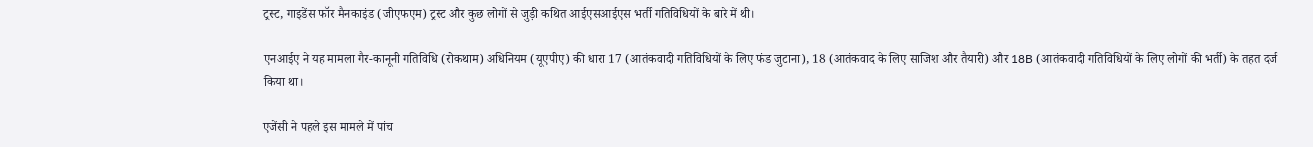ट्रस्ट, गाइडेंस फॉर मैनकाइंड (जीएफएम) ट्रस्ट और कुछ लोगों से जुड़ी कथित आईएसआईएस भर्ती गतिविधियों के बारे में थी।

एनआईए ने यह मामला गैर-कानूनी गतिविधि (रोकथाम) अधिनियम (यूएपीए) की धारा 17 (आतंकवादी गतिविधियों के लिए फंड जुटाना), 18 (आतंकवाद के लिए साजिश और तैयारी) और 18B (आतंकवादी गतिविधियों के लिए लोगों की भर्ती) के तहत दर्ज किया था।

एजेंसी ने पहले इस मामले में पांच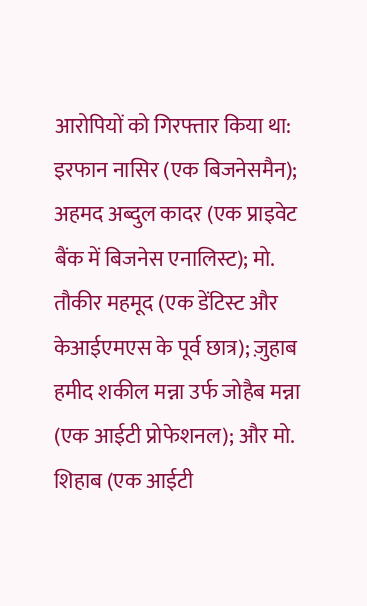आरोपियों को गिरफ्तार किया था: इरफान नासिर (एक बिजनेसमैन); अहमद अब्दुल कादर (एक प्राइवेट बैंक में बिजनेस एनालिस्ट); मो. तौकीर महमूद (एक डेंटिस्ट और केआईएमएस के पूर्व छात्र); ज़ुहाब हमीद शकील मन्ना उर्फ जोहैब मन्ना (एक आईटी प्रोफेशनल); और मो. शिहाब (एक आईटी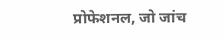प्रोफेशनल, जो जांच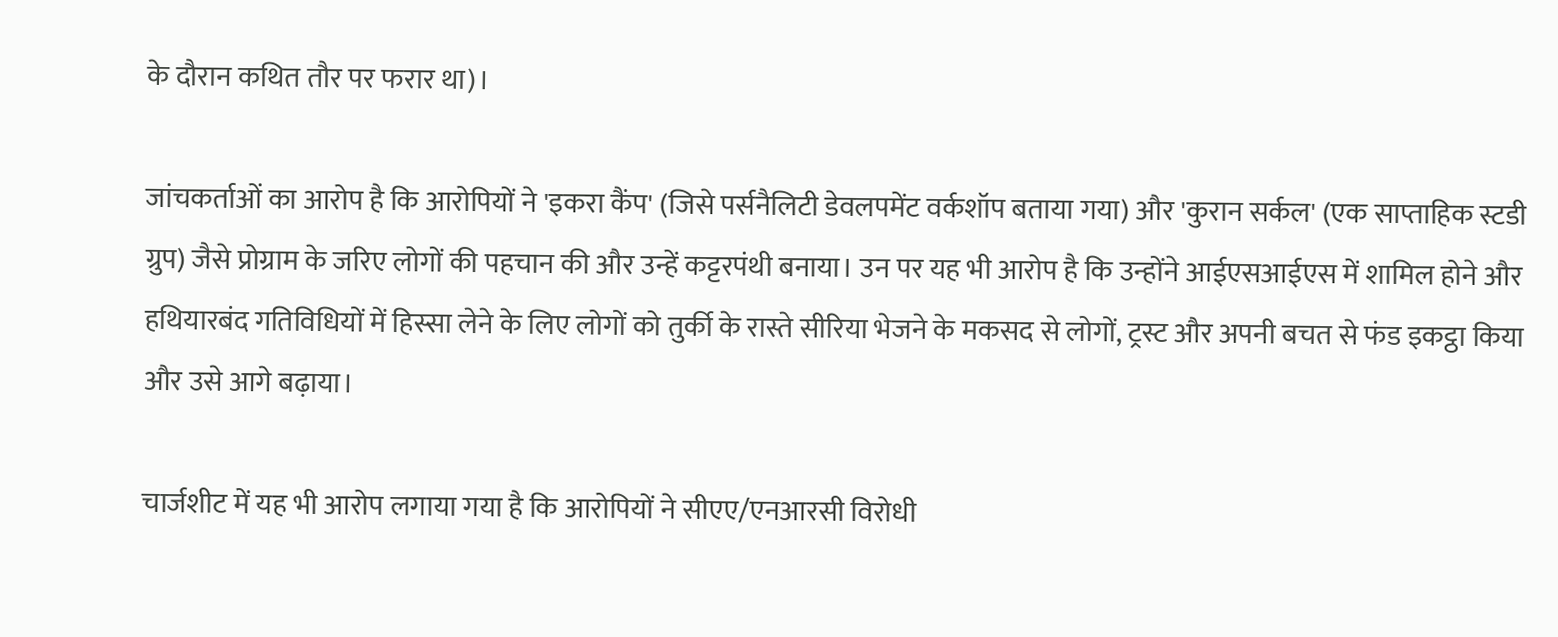के दौरान कथित तौर पर फरार था)।

जांचकर्ताओं का आरोप है कि आरोपियों ने 'इकरा कैंप' (जिसे पर्सनैलिटी डेवलपमेंट वर्कशॉप बताया गया) और 'कुरान सर्कल' (एक साप्ताहिक स्टडी ग्रुप) जैसे प्रोग्राम के जरिए लोगों की पहचान की और उन्हें कट्टरपंथी बनाया। उन पर यह भी आरोप है कि उन्होंने आईएसआईएस में शामिल होने और हथियारबंद गतिविधियों में हिस्सा लेने के लिए लोगों को तुर्की के रास्ते सीरिया भेजने के मकसद से लोगों, ट्रस्ट और अपनी बचत से फंड इकट्ठा किया और उसे आगे बढ़ाया।

चार्जशीट में यह भी आरोप लगाया गया है कि आरोपियों ने सीएए/एनआरसी विरोधी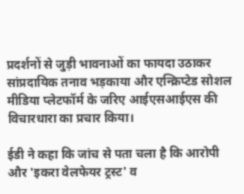प्रदर्शनों से जुड़ी भावनाओं का फायदा उठाकर सांप्रदायिक तनाव भड़काया और एन्क्रिप्टेड सोशल मीडिया प्लेटफॉर्म के जरिए आईएसआईएस की विचारधारा का प्रचार किया।

ईडी ने कहा कि जांच से पता चला है कि आरोपी और 'इकरा वेलफेयर ट्रस्ट' व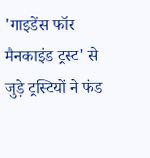'गाइडेंस फॉर मैनकाइंड ट्रस्ट' से जुड़े ट्रस्टियों ने फंड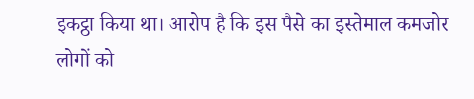इकट्ठा किया था। आरोप है कि इस पैसे का इस्तेमाल कमजोर लोगों को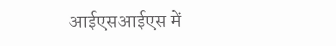आईएसआईएस में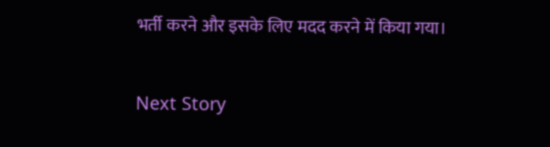भर्ती करने और इसके लिए मदद करने में किया गया।


Next Story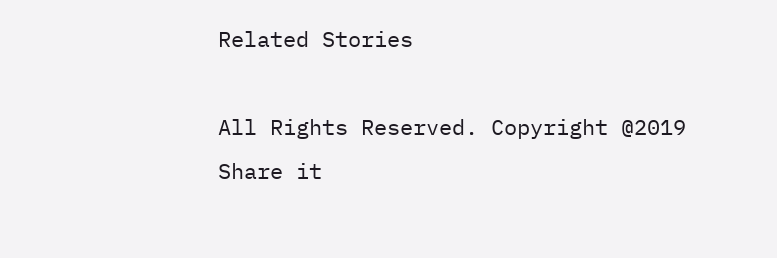Related Stories

All Rights Reserved. Copyright @2019
Share it